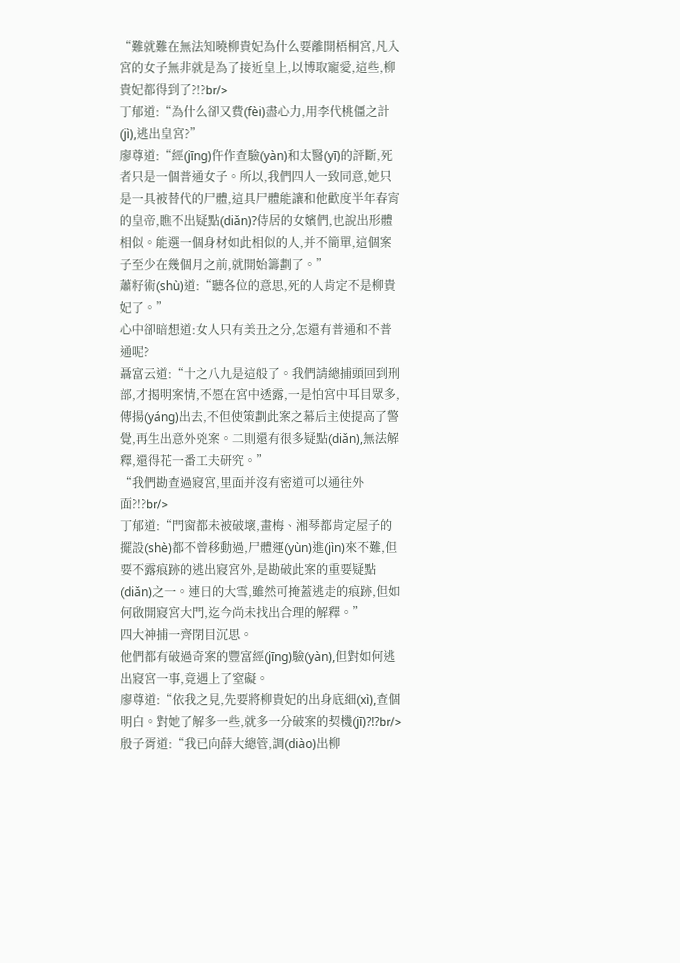“難就難在無法知曉柳貴妃為什么要離開梧桐宮,凡入宮的女子無非就是為了接近皇上,以博取寵愛,這些,柳貴妃都得到了?!?br/>
丁郁道:“為什么卻又費(fèi)盡心力,用李代桃僵之計(jì),逃出皇宮?”
廖尊道:“經(jīng)仵作查驗(yàn)和太醫(yī)的評斷,死者只是一個普通女子。所以,我們四人一致同意,她只是一具被替代的尸體,這具尸體能讓和他歡度半年春宵的皇帝,瞧不出疑點(diǎn)?侍居的女嬪們,也說出形體相似。能選一個身材如此相似的人,并不簡單,這個案子至少在幾個月之前,就開始籌劃了。”
蕭籽術(shù)道:“聽各位的意思,死的人肯定不是柳貴妃了。”
心中卻暗想道:女人只有美丑之分,怎還有普通和不普通呢?
聶富云道:“十之八九是這般了。我們請總捕頭回到刑部,才揭明案情,不愿在宮中透露,一是怕宮中耳目眾多,傳揚(yáng)出去,不但使策劃此案之幕后主使提高了警覺,再生出意外兇案。二則還有很多疑點(diǎn),無法解釋,還得花一番工夫研究。”
“我們勘查過寢宮,里面并沒有密道可以通往外面?!?br/>
丁郁道:“門窗都未被破壞,畫梅、湘琴都肯定屋子的擺設(shè)都不曾移動過,尸體運(yùn)進(jìn)來不難,但要不露痕跡的逃出寢宮外,是勘破此案的重要疑點(diǎn)之一。連日的大雪,雖然可掩蓋逃走的痕跡,但如何啟開寢宮大門,迄今尚未找出合理的解釋。”
四大神捕一齊閉目沉思。
他們都有破過奇案的豐富經(jīng)驗(yàn),但對如何逃出寢宮一事,竟遇上了窒礙。
廖尊道:“依我之見,先要將柳貴妃的出身底細(xì),查個明白。對她了解多一些,就多一分破案的契機(jī)?!?br/>
殷子胥道:“我已向薛大總管,調(diào)出柳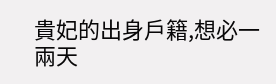貴妃的出身戶籍,想必一兩天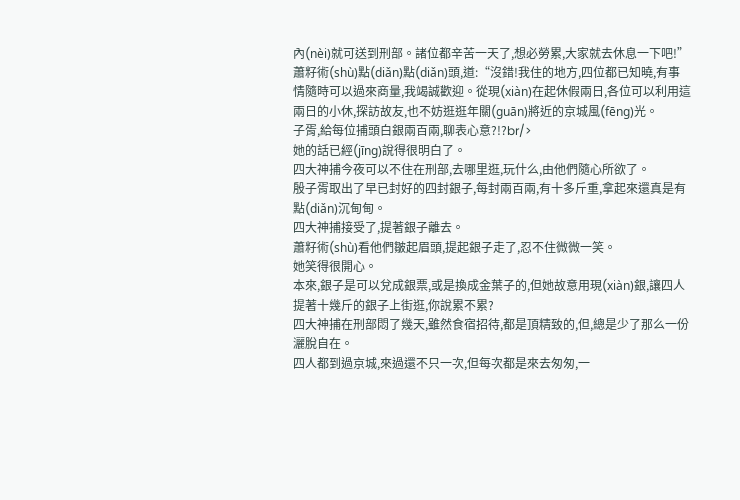內(nèi)就可送到刑部。諸位都辛苦一天了,想必勞累,大家就去休息一下吧!”
蕭籽術(shù)點(diǎn)點(diǎn)頭,道:“沒錯!我住的地方,四位都已知曉,有事情隨時可以過來商量,我竭誠歡迎。從現(xiàn)在起休假兩日,各位可以利用這兩日的小休,探訪故友,也不妨逛逛年關(guān)將近的京城風(fēng)光。
子胥,給每位捕頭白銀兩百兩,聊表心意?!?br/>
她的話已經(jīng)說得很明白了。
四大神捕今夜可以不住在刑部,去哪里逛,玩什么,由他們隨心所欲了。
殷子胥取出了早已封好的四封銀子,每封兩百兩,有十多斤重,拿起來還真是有點(diǎn)沉甸甸。
四大神捕接受了,提著銀子離去。
蕭籽術(shù)看他們皺起眉頭,提起銀子走了,忍不住微微一笑。
她笑得很開心。
本來,銀子是可以兌成銀票,或是換成金葉子的,但她故意用現(xiàn)銀,讓四人提著十幾斤的銀子上街逛,你說累不累?
四大神捕在刑部悶了幾天,雖然食宿招待,都是頂精致的,但,總是少了那么一份灑脫自在。
四人都到過京城,來過還不只一次,但每次都是來去匆匆,一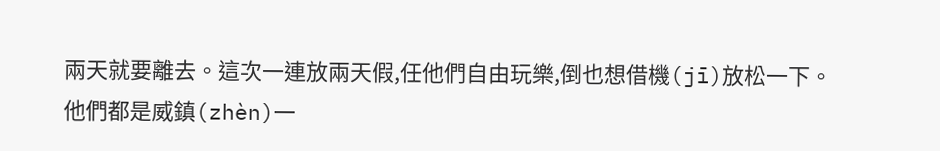兩天就要離去。這次一連放兩天假,任他們自由玩樂,倒也想借機(jī)放松一下。
他們都是威鎮(zhèn)一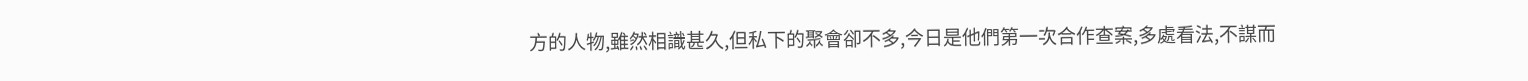方的人物,雖然相識甚久,但私下的聚會卻不多,今日是他們第一次合作查案,多處看法,不謀而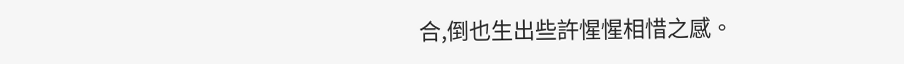合,倒也生出些許惺惺相惜之感。